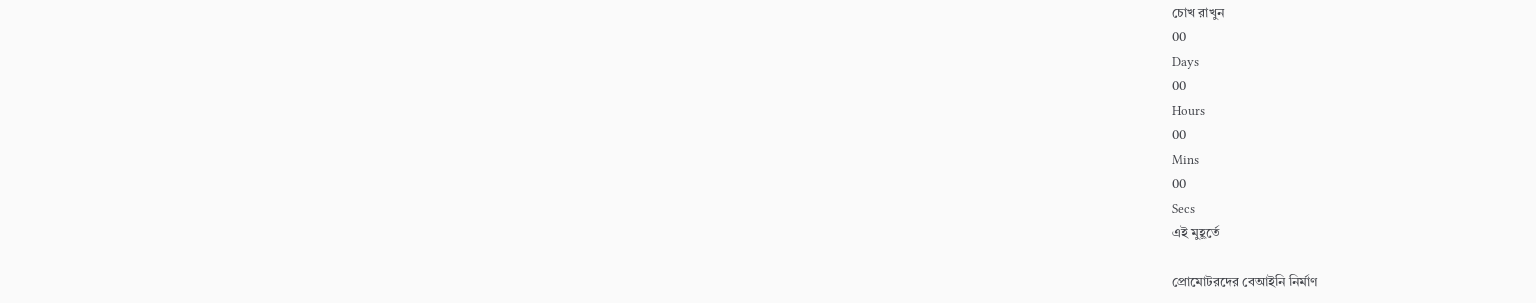চোখ রাখুন
00
Days
00
Hours
00
Mins
00
Secs
এই মুহূর্তে

প্রোমোটরদের বেআইনি নির্মাণ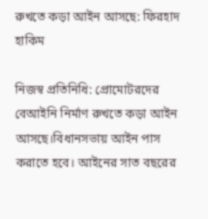রুখতে কড়া আইন আসছে: ফিরহাদ হাকিম

নিজস্ব প্রতিনিধি: প্রোমোটরদের বেআইনি নির্মাণ রুখতে কড়া আইন আসছে।বিধানসভায় আইন পাস করাতে হবে। আইনের সাত বছরের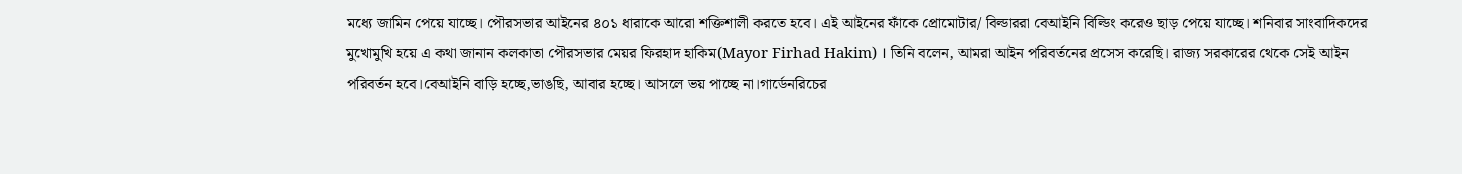মধ্যে জামিন পেয়ে যাচ্ছে। পৌরসভার আইনের ৪০১ ধারাকে আরো শক্তিশালী করতে হবে। এই আইনের ফাঁকে প্রোমোটার/ বিল্ডাররা বেআইনি বিল্ডিং করেও ছাড় পেয়ে যাচ্ছে। শনিবার সাংবাদিকদের মুখোমুখি হয়ে এ কথা জানান কলকাতা পৌরসভার মেয়র ফিরহাদ হাকিম(Mayor Firhad Hakim) । তিনি বলেন, আমরা আইন পরিবর্তনের প্রসেস করেছি। রাজ্য সরকারের থেকে সেই আইন পরিবর্তন হবে।বেআইনি বাড়ি হচ্ছে,ভাঙছি, আবার হচ্ছে। আসলে ভয় পাচ্ছে না।গার্ডেনরিচের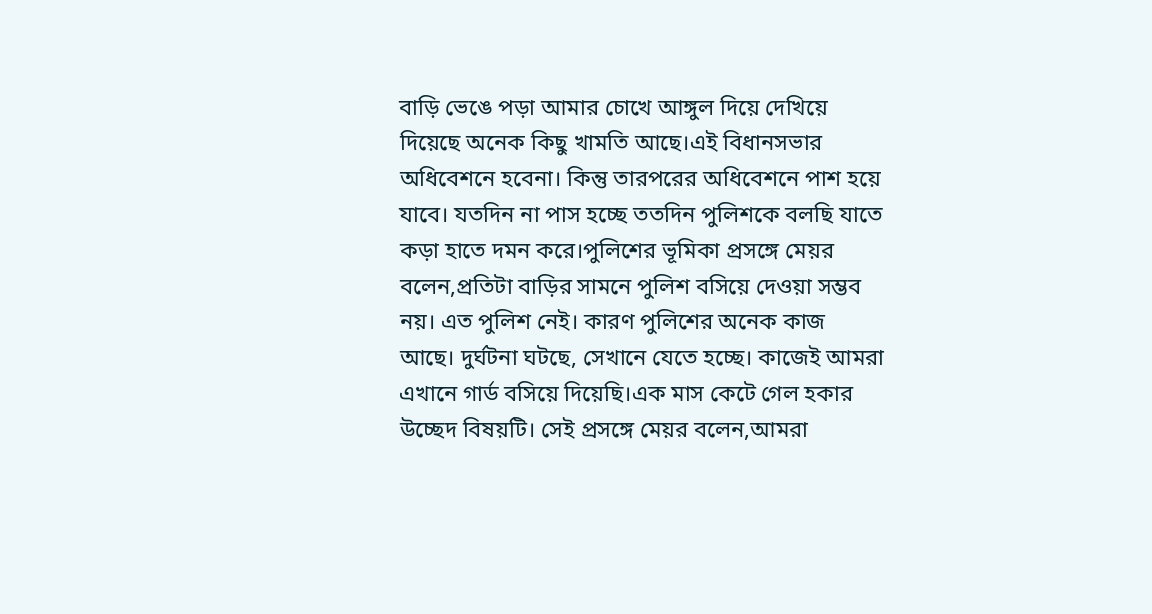বাড়ি ভেঙে পড়া আমার চোখে আঙ্গুল দিয়ে দেখিয়ে দিয়েছে অনেক কিছু খামতি আছে।এই বিধানসভার অধিবেশনে হবেনা। কিন্তু তারপরের অধিবেশনে পাশ হয়ে যাবে। যতদিন না পাস হচ্ছে ততদিন পুলিশকে বলছি যাতে কড়া হাতে দমন করে।পুলিশের ভূমিকা প্রসঙ্গে মেয়র বলেন,প্রতিটা বাড়ির সামনে পুলিশ বসিয়ে দেওয়া সম্ভব নয়। এত পুলিশ নেই। কারণ পুলিশের অনেক কাজ আছে। দুর্ঘটনা ঘটছে, সেখানে যেতে হচ্ছে। কাজেই আমরা এখানে গার্ড বসিয়ে দিয়েছি।এক মাস কেটে গেল হকার উচ্ছেদ বিষয়টি। সেই প্রসঙ্গে মেয়র বলেন,আমরা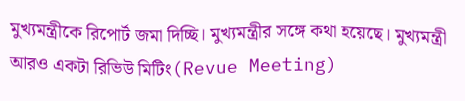মুখ্যমন্ত্রীকে রিপোর্ট জমা দিচ্ছি। মুখ্যমন্ত্রীর সঙ্গে কথা হয়েছে। মুখ্যমন্ত্রী আরও একটা রিভিউ মিটিং(Revue Meeting)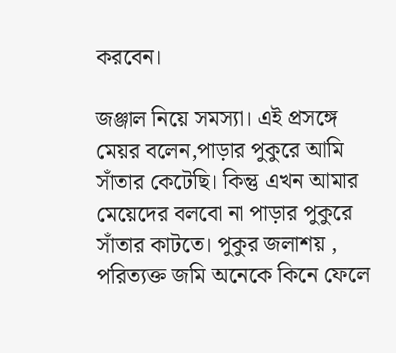করবেন।

জঞ্জাল নিয়ে সমস্যা। এই প্রসঙ্গে মেয়র বলেন,পাড়ার পুকুরে আমি সাঁতার কেটেছি। কিন্তু এখন আমার মেয়েদের বলবো না পাড়ার পুকুরে সাঁতার কাটতে। পুকুর জলাশয় , পরিত্যক্ত জমি অনেকে কিনে ফেলে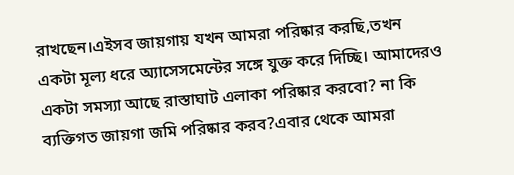রাখছেন।এইসব জায়গায় যখন আমরা পরিষ্কার করছি,তখন একটা মূল্য ধরে অ্যাসেসমেন্টের সঙ্গে যুক্ত করে দিচ্ছি। আমাদেরও একটা সমস্যা আছে রাস্তাঘাট এলাকা পরিষ্কার করবো? না কি ব্যক্তিগত জায়গা জমি পরিষ্কার করব?এবার থেকে আমরা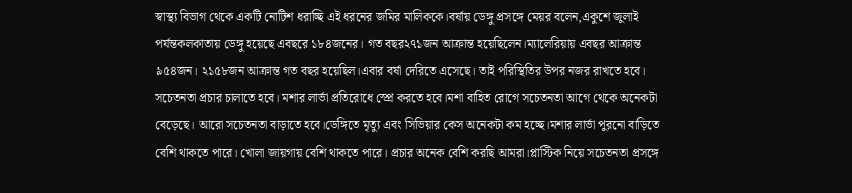স্বাস্থ্য বিভাগ থেকে একটি নোটিশ ধরাচ্ছি এই ধরনের জমির মালিককে।বর্ষায় ডেঙ্গু প্রসঙ্গে মেয়র বলেন,একুশে জুলাই পর্যন্তকলকাতায় ডেঙ্গু হয়েছে এবছরে ১৮৪জনের। গত বছর২৭১জন আক্রান্ত হয়েছিলেন।ম্যালেরিয়ায় এবছর আক্রান্ত ৯৫৪জন। ২১৫৮জন আক্রান্ত গত বছর হয়েছিল।এবার বর্ষা দেরিতে এসেছে। তাই পরিস্থিতির উপর নজর রাখতে হবে। সচেতনতা প্রচার চালাতে হবে। মশার লার্ভা প্রতিরোধে স্প্রে করতে হবে।মশা বাহিত রোগে সচেতনতা আগে থেকে অনেকটা বেড়েছে। আরো সচেতনতা বাড়াতে হবে।ডেঙ্গিতে মৃত্যু এবং সিভিয়ার কেস অনেকটা কম হচ্ছে।মশার লার্ভা পুরনো বাড়িতে বেশি থাকতে পারে। খোলা জায়গায় বেশি থাকতে পারে। প্রচার অনেক বেশি করছি আমরা।প্লাস্টিক নিয়ে সচেতনতা প্রসঙ্গে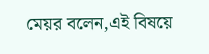মেয়র বলেন,এই বিষয়ে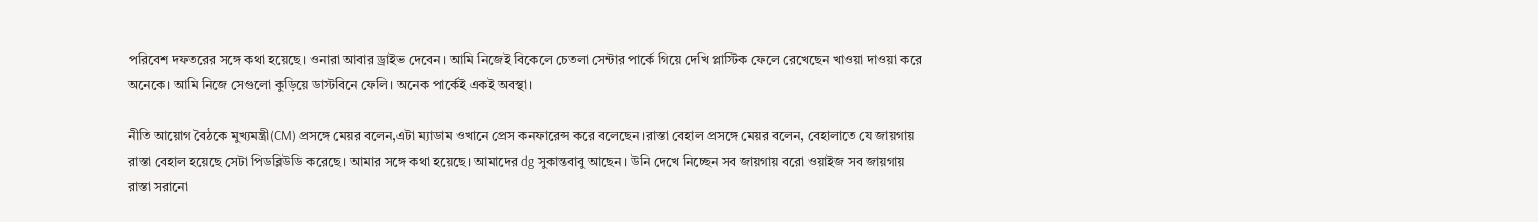পরিবেশ দফতরের সঙ্গে কথা হয়েছে। ওনারা আবার ড্রাইভ দেবেন। আমি নিজেই বিকেলে চেতলা সেন্টার পার্কে গিয়ে দেখি প্লাস্টিক ফেলে রেখেছেন খাওয়া দাওয়া করে অনেকে। আমি নিজে সেগুলো কুড়িয়ে ডাস্টবিনে ফেলি। অনেক পার্কেই একই অবস্থা।

নীতি আয়োগ বৈঠকে মুখ্যমন্ত্রী(CM) প্রসঙ্গে মেয়র বলেন,এটা ম্যাডাম ওখানে প্রেস কনফারেন্স করে বলেছেন।রাস্তা বেহাল প্রসঙ্গে মেয়র বলেন, বেহালাতে যে জায়গায় রাস্তা বেহাল হয়েছে সেটা পিডব্লিউডি করেছে। আমার সঙ্গে কথা হয়েছে। আমাদের dg সুকান্তবাবু আছেন। উনি দেখে নিচ্ছেন সব জায়গায় বরো ওয়াইজ সব জায়গায় রাস্তা সরানো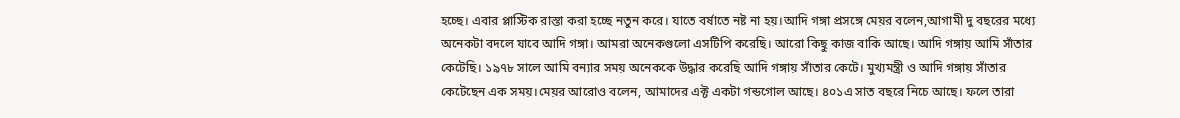হচ্ছে। এবার প্লাস্টিক রাস্তা করা হচ্ছে নতুন করে। যাতে বর্ষাতে নষ্ট না হয়।আদি গঙ্গা প্রসঙ্গে মেয়র বলেন,আগামী দু বছরের মধ্যে অনেকটা বদলে যাবে আদি গঙ্গা। আমরা অনেকগুলো এসটিপি করেছি। আরো কিছু কাজ বাকি আছে। আদি গঙ্গায় আমি সাঁতার কেটেছি। ১৯৭৮ সালে আমি বন্যার সময় অনেককে উদ্ধার করেছি আদি গঙ্গায় সাঁতার কেটে। মুখ্যমন্ত্রী ও আদি গঙ্গায় সাঁতার কেটেছেন এক সময়।মেয়র আরোও বলেন, আমাদের এক্ট একটা গন্ডগোল আছে। ৪০১এ সাত বছরে নিচে আছে। ফলে তারা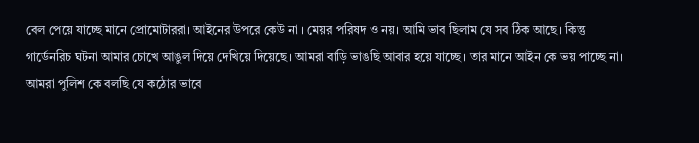বেল পেয়ে যাচ্ছে মানে প্রোমোটাররা। আইনের উপরে কেউ না । মেয়র পরিষদ ও নয়। আমি ভাব ছিলাম যে সব ঠিক আছে। কিন্তু গার্ডেনরিচ ঘটনা আমার চোখে আঙুল দিয়ে দেখিয়ে দিয়েছে। আমরা বাড়ি ভাঙছি আবার হয়ে যাচ্ছে। তার মানে আইন কে ভয় পাচ্ছে না। আমরা পুলিশ কে বলছি যে কঠোর ভাবে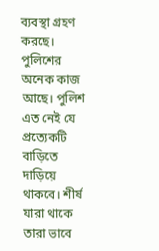ব্যবস্থা গ্রহণ করছে। পুলিশের অনেক কাজ আছে। পুলিশ এত নেই যে প্রত্যেকটি বাড়িতে দাড়িয়ে থাকবে। শীর্ষ যারা থাকে তারা ভাবে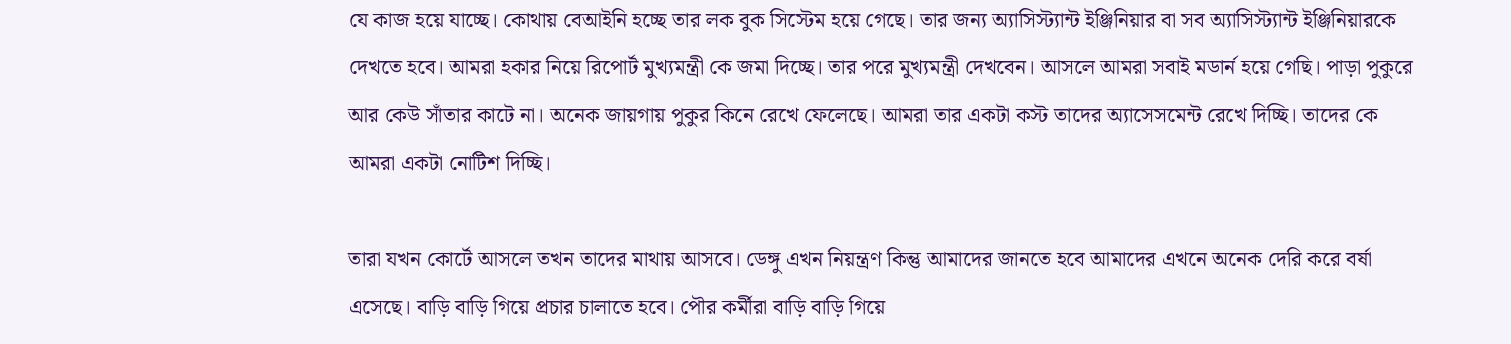যে কাজ হয়ে যাচ্ছে। কোথায় বেআইনি হচ্ছে তার লক বুক সিস্টেম হয়ে গেছে। তার জন্য অ্যাসিস্ট্যান্ট ইঞ্জিনিয়ার বা সব অ্যাসিস্ট্যান্ট ইঞ্জিনিয়ারকে দেখতে হবে। আমরা হকার নিয়ে রিপোর্ট মুখ্যমন্ত্রী কে জমা দিচ্ছে। তার পরে মুখ্যমন্ত্রী দেখবেন। আসলে আমরা সবাই মডার্ন হয়ে গেছি। পাড়া পুকুরে আর কেউ সাঁতার কাটে না। অনেক জায়গায় পুকুর কিনে রেখে ফেলেছে। আমরা তার একটা কস্ট তাদের অ্যাসেসমেন্ট রেখে দিচ্ছি। তাদের কে আমরা একটা নোটিশ দিচ্ছি।

তারা যখন কোর্টে আসলে তখন তাদের মাথায় আসবে। ডেঙ্গু এখন নিয়ন্ত্রণ কিন্তু আমাদের জানতে হবে আমাদের এখনে অনেক দেরি করে বর্ষা এসেছে। বাড়ি বাড়ি গিয়ে প্রচার চালাতে হবে। পৌর কর্মীরা বাড়ি বাড়ি গিয়ে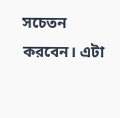সচেতন করবেন। এটা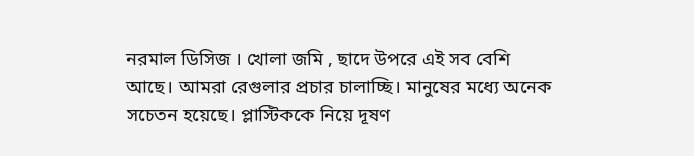নরমাল ডিসিজ । খোলা জমি , ছাদে উপরে এই সব বেশি আছে। আমরা রেগুলার প্রচার চালাচ্ছি। মানুষের মধ্যে অনেক সচেতন হয়েছে। প্লাস্টিককে নিয়ে দূষণ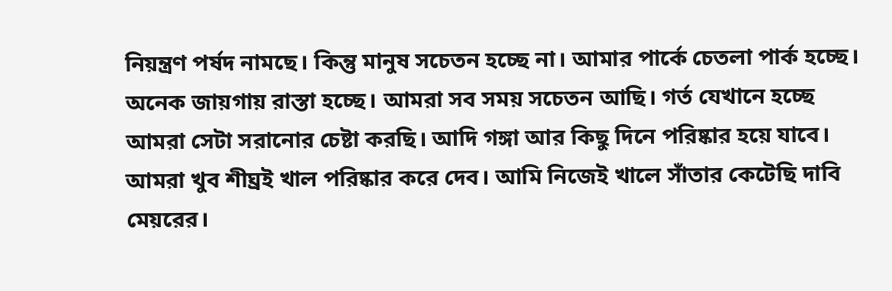নিয়ন্ত্রণ পর্ষদ নামছে। কিন্তু মানুষ সচেতন হচ্ছে না। আমার পার্কে চেতলা পার্ক হচ্ছে। অনেক জায়গায় রাস্তা হচ্ছে। আমরা সব সময় সচেতন আছি। গর্ত যেখানে হচ্ছে আমরা সেটা সরানোর চেষ্টা করছি। আদি গঙ্গা আর কিছু দিনে পরিষ্কার হয়ে যাবে। আমরা খুব শীঘ্রই খাল পরিষ্কার করে দেব। আমি নিজেই খালে সাঁতার কেটেছি দাবি মেয়রের।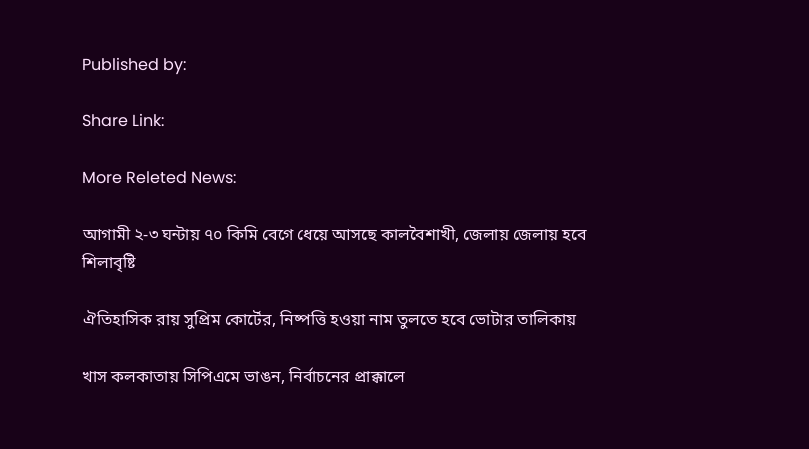Published by:

Share Link:

More Releted News:

আগামী ২-৩ ঘন্টায় ৭০ কিমি বেগে ধেয়ে আসছে কালবৈশাখী, জেলায় জেলায় হবে শিলাবৃষ্টি

ঐতিহাসিক রায় সুপ্রিম কোর্টের, নিষ্পত্তি হওয়া নাম তুলতে হবে ভোটার তালিকায়

খাস কলকাতায় সিপিএমে ভাঙন, নির্বাচনের প্রাক্কালে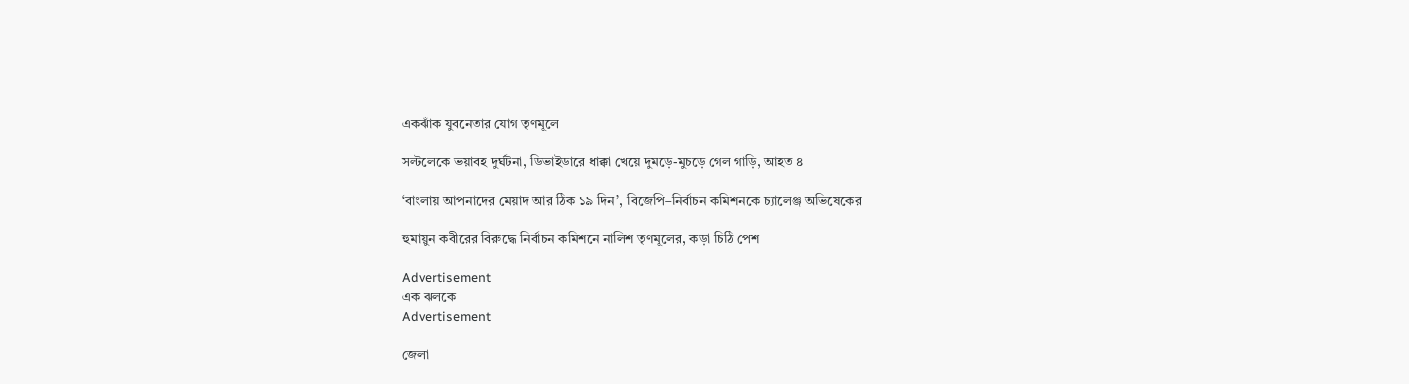একঝাঁক যুবনেতার যোগ তৃণমূলে

সল্টলেকে ভয়াবহ দুর্ঘটনা, ডিভাইডারে ধাক্কা খেয়ে দুমড়ে-মুচড়ে গেল গাড়ি, আহত ৪

‘বাংলায় আপনাদের মেয়াদ আর ঠিক ১৯ দিন’, বিজেপি–নির্বাচন কমিশনকে চ্যালেঞ্জ অভিষেকের

হুমায়ুন কবীরের বিরুদ্ধে নির্বাচন কমিশনে নালিশ তৃণমূলের, কড়া চিঠি পেশ

Advertisement
এক ঝলকে
Advertisement

জেলা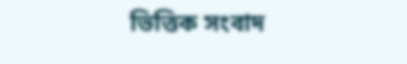ভিত্তিক সংবাদ